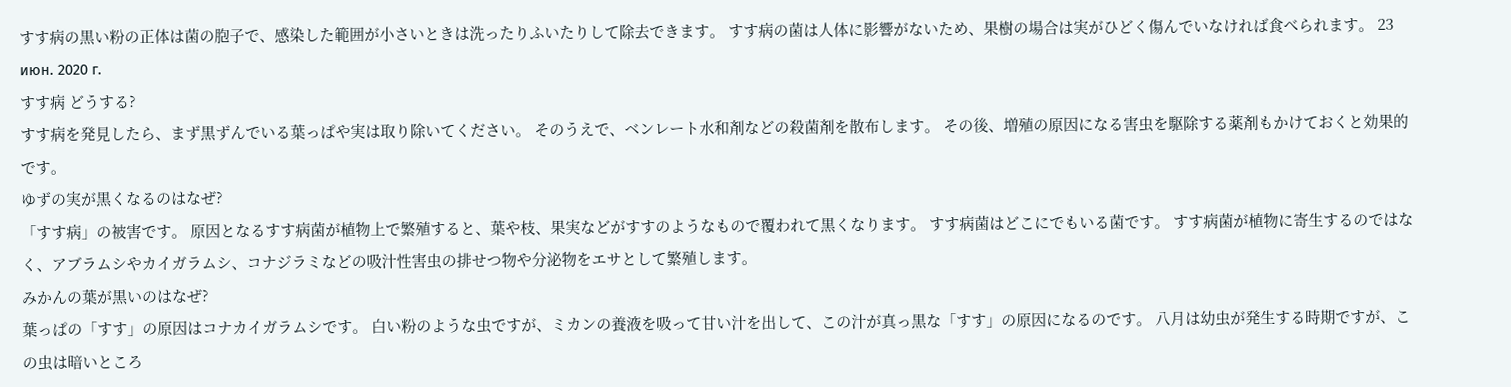すす病の黒い粉の正体は菌の胞子で、感染した範囲が小さいときは洗ったりふいたりして除去できます。 すす病の菌は人体に影響がないため、果樹の場合は実がひどく傷んでいなければ食べられます。 23 июн. 2020 г.
すす病 どうする?
すす病を発見したら、まず黒ずんでいる葉っぱや実は取り除いてください。 そのうえで、ベンレート水和剤などの殺菌剤を散布します。 その後、増殖の原因になる害虫を駆除する薬剤もかけておくと効果的です。
ゆずの実が黒くなるのはなぜ?
「すす病」の被害です。 原因となるすす病菌が植物上で繁殖すると、葉や枝、果実などがすすのようなもので覆われて黒くなります。 すす病菌はどこにでもいる菌です。 すす病菌が植物に寄生するのではなく、アブラムシやカイガラムシ、コナジラミなどの吸汁性害虫の排せつ物や分泌物をエサとして繁殖します。
みかんの葉が黒いのはなぜ?
葉っぱの「すす」の原因はコナカイガラムシです。 白い粉のような虫ですが、ミカンの養液を吸って甘い汁を出して、この汁が真っ黒な「すす」の原因になるのです。 八月は幼虫が発生する時期ですが、この虫は暗いところ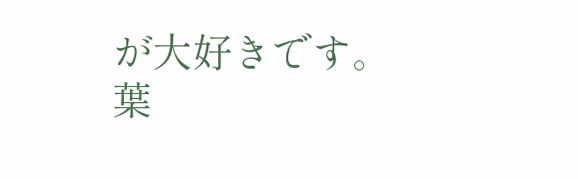が大好きです。
葉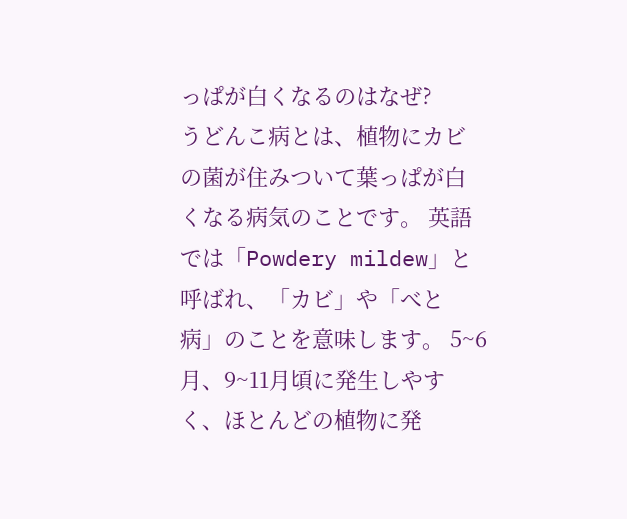っぱが白くなるのはなぜ?
うどんこ病とは、植物にカビの菌が住みついて葉っぱが白くなる病気のことです。 英語では「Powdery mildew」と呼ばれ、「カビ」や「べと病」のことを意味します。 5~6月、9~11月頃に発生しやすく、ほとんどの植物に発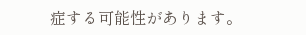症する可能性があります。